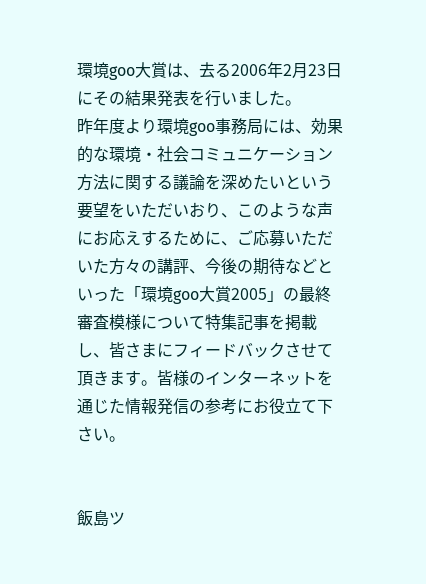環境goo大賞は、去る2006年2月23日にその結果発表を行いました。
昨年度より環境goo事務局には、効果的な環境・社会コミュニケーション方法に関する議論を深めたいという要望をいただいおり、このような声にお応えするために、ご応募いただいた方々の講評、今後の期待などといった「環境goo大賞2005」の最終審査模様について特集記事を掲載し、皆さまにフィードバックさせて頂きます。皆様のインターネットを通じた情報発信の参考にお役立て下さい。


飯島ツ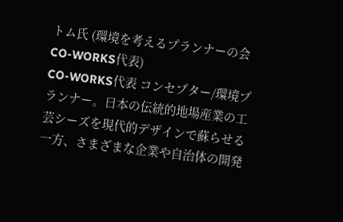トム氏 (環境を考えるプランナーの会 CO-WORKS代表)
CO-WORKS代表 コンセプター/環境プランナー。日本の伝統的地場産業の工芸シーズを現代的デザインで蘇らせる一方、さまざまな企業や自治体の開発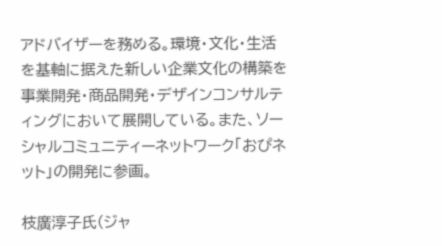アドバイザーを務める。環境・文化・生活を基軸に据えた新しい企業文化の構築を事業開発・商品開発・デザインコンサルティングにおいて展開している。また、ソーシャルコミュニティーネットワーク「おぴネット」の開発に参画。

枝廣淳子氏(ジャ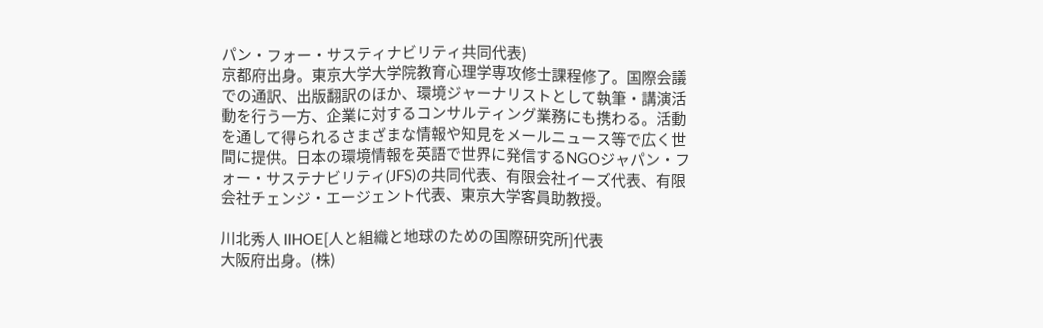パン・フォー・サスティナビリティ共同代表)
京都府出身。東京大学大学院教育心理学専攻修士課程修了。国際会議での通訳、出版翻訳のほか、環境ジャーナリストとして執筆・講演活動を行う一方、企業に対するコンサルティング業務にも携わる。活動を通して得られるさまざまな情報や知見をメールニュース等で広く世間に提供。日本の環境情報を英語で世界に発信するNGOジャパン・フォー・サステナビリティ(JFS)の共同代表、有限会社イーズ代表、有限会社チェンジ・エージェント代表、東京大学客員助教授。

川北秀人 IIHOE[人と組織と地球のための国際研究所]代表
大阪府出身。(株)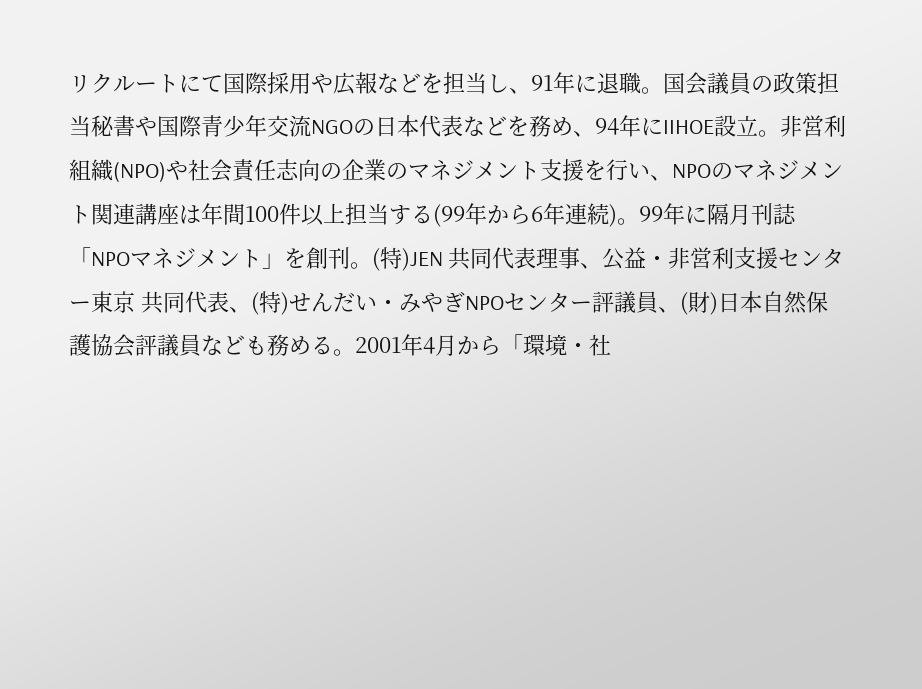リクルートにて国際採用や広報などを担当し、91年に退職。国会議員の政策担当秘書や国際青少年交流NGOの日本代表などを務め、94年にIIHOE設立。非営利組織(NPO)や社会責任志向の企業のマネジメント支援を行い、NPOのマネジメント関連講座は年間100件以上担当する(99年から6年連続)。99年に隔月刊誌「NPOマネジメント」を創刊。(特)JEN 共同代表理事、公益・非営利支援センター東京 共同代表、(特)せんだい・みやぎNPOセンター評議員、(財)日本自然保護協会評議員なども務める。2001年4月から「環境・社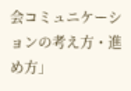会コミュニケーションの考え方・進め方」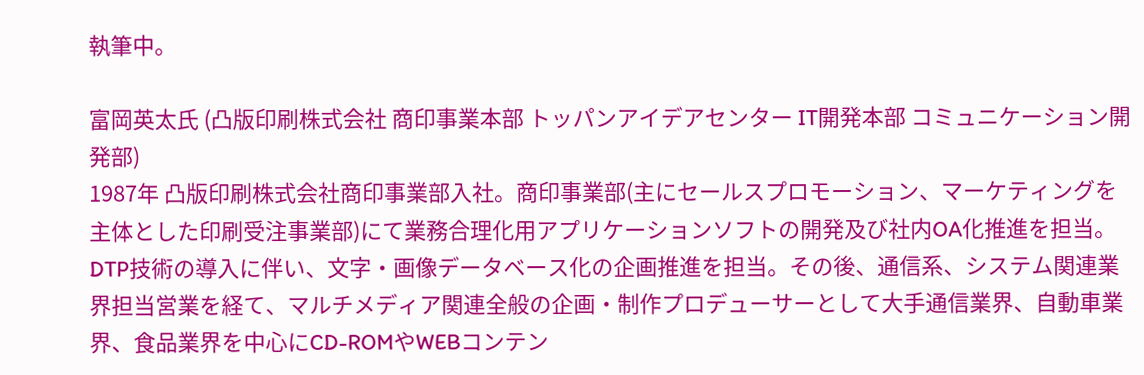執筆中。

富岡英太氏 (凸版印刷株式会社 商印事業本部 トッパンアイデアセンター IT開発本部 コミュニケーション開発部)
1987年 凸版印刷株式会社商印事業部入社。商印事業部(主にセールスプロモーション、マーケティングを主体とした印刷受注事業部)にて業務合理化用アプリケーションソフトの開発及び社内OA化推進を担当。DTP技術の導入に伴い、文字・画像データベース化の企画推進を担当。その後、通信系、システム関連業界担当営業を経て、マルチメディア関連全般の企画・制作プロデューサーとして大手通信業界、自動車業界、食品業界を中心にCD-ROMやWEBコンテン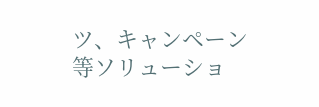ツ、キャンペーン等ソリューショ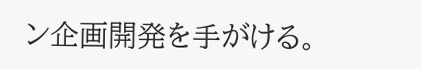ン企画開発を手がける。